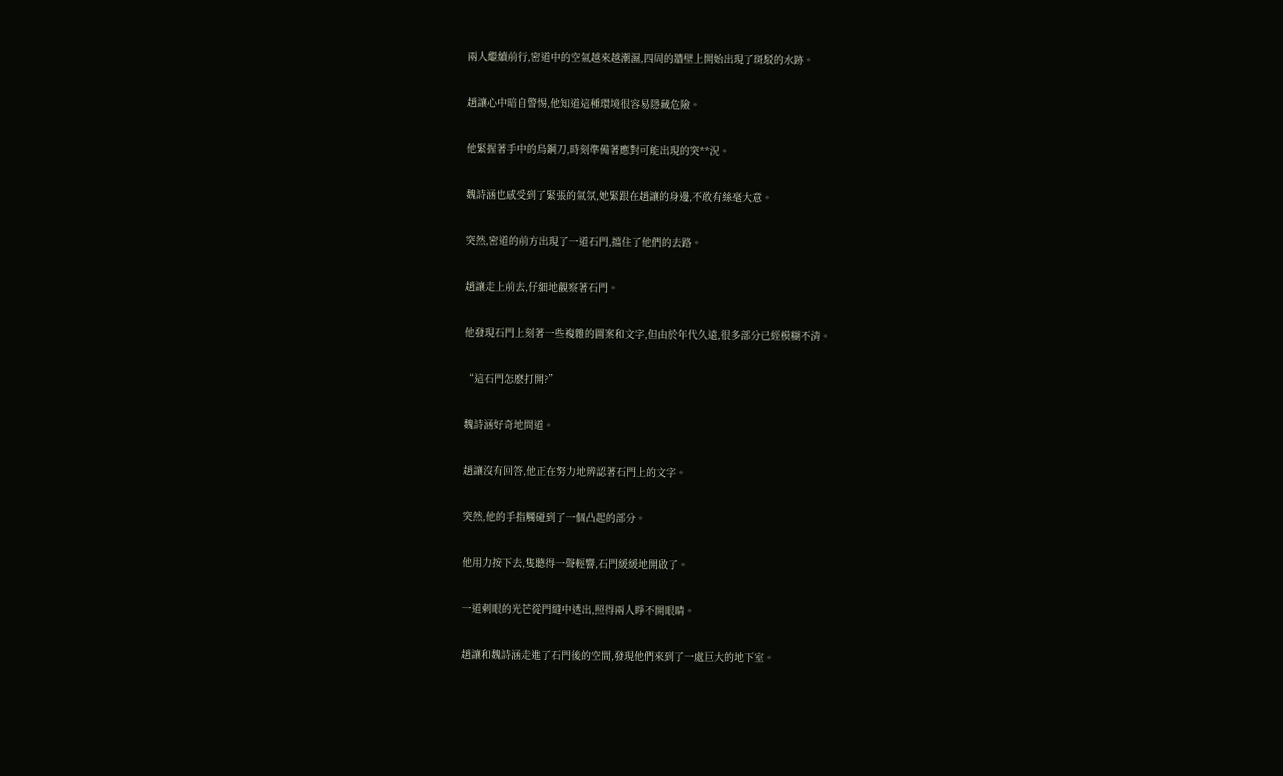兩人繼續前行,密道中的空氣越來越潮濕,四周的牆壁上開始出現了斑駁的水跡。

趙讓心中暗自警惕,他知道這種環境很容易隱藏危險。

他緊握著手中的烏鋼刀,時刻準備著應對可能出現的突**況。

魏詩涵也感受到了緊張的氣氛,她緊跟在趙讓的身邊,不敢有絲毫大意。

突然,密道的前方出現了一道石門,擋住了他們的去路。

趙讓走上前去,仔細地觀察著石門。

他發現石門上刻著一些複雜的圖案和文字,但由於年代久遠,很多部分已經模糊不清。

“這石門怎麽打開?”

魏詩涵好奇地問道。

趙讓沒有回答,他正在努力地辨認著石門上的文字。

突然,他的手指觸碰到了一個凸起的部分。

他用力按下去,隻聽得一聲輕響,石門緩緩地開啟了。

一道刺眼的光芒從門縫中透出,照得兩人睜不開眼睛。

趙讓和魏詩涵走進了石門後的空間,發現他們來到了一處巨大的地下室。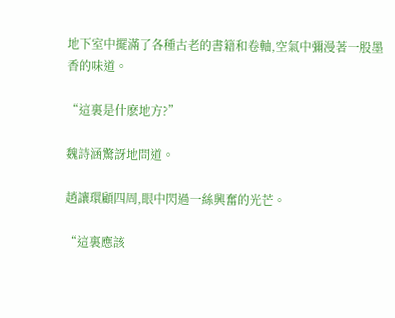地下室中擺滿了各種古老的書籍和卷軸,空氣中彌漫著一股墨香的味道。

“這裏是什麽地方?”

魏詩涵驚訝地問道。

趙讓環顧四周,眼中閃過一絲興奮的光芒。

“這裏應該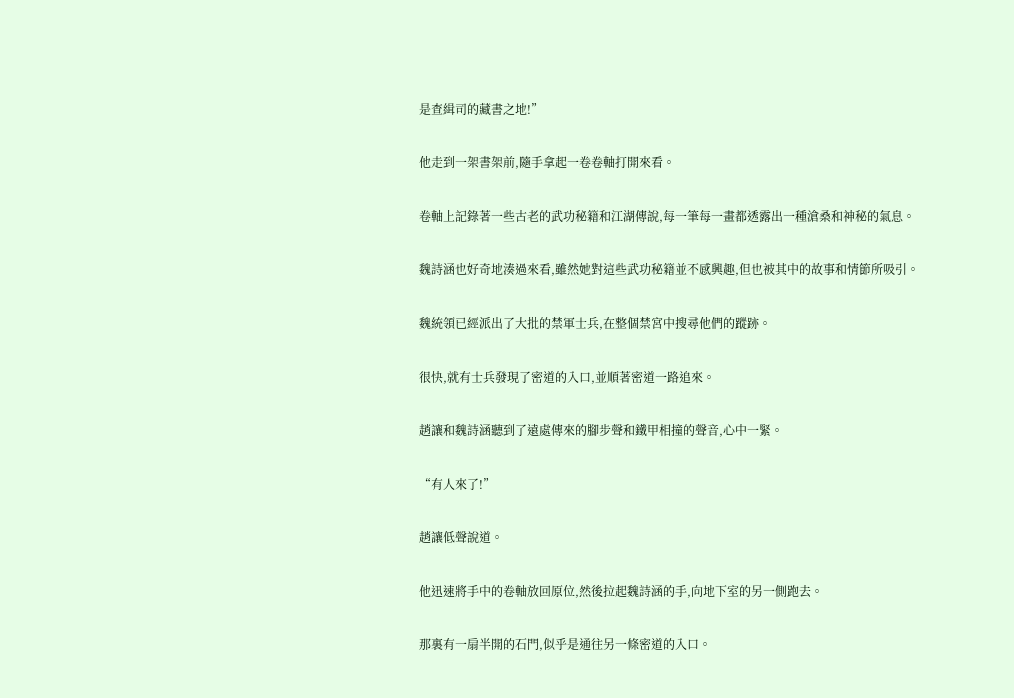是查緝司的藏書之地!”

他走到一架書架前,隨手拿起一卷卷軸打開來看。

卷軸上記錄著一些古老的武功秘籍和江湖傳說,每一筆每一畫都透露出一種滄桑和神秘的氣息。

魏詩涵也好奇地湊過來看,雖然她對這些武功秘籍並不感興趣,但也被其中的故事和情節所吸引。

魏統領已經派出了大批的禁軍士兵,在整個禁宮中搜尋他們的蹤跡。

很快,就有士兵發現了密道的入口,並順著密道一路追來。

趙讓和魏詩涵聽到了遠處傳來的腳步聲和鐵甲相撞的聲音,心中一緊。

“有人來了!”

趙讓低聲說道。

他迅速將手中的卷軸放回原位,然後拉起魏詩涵的手,向地下室的另一側跑去。

那裏有一扇半開的石門,似乎是通往另一條密道的入口。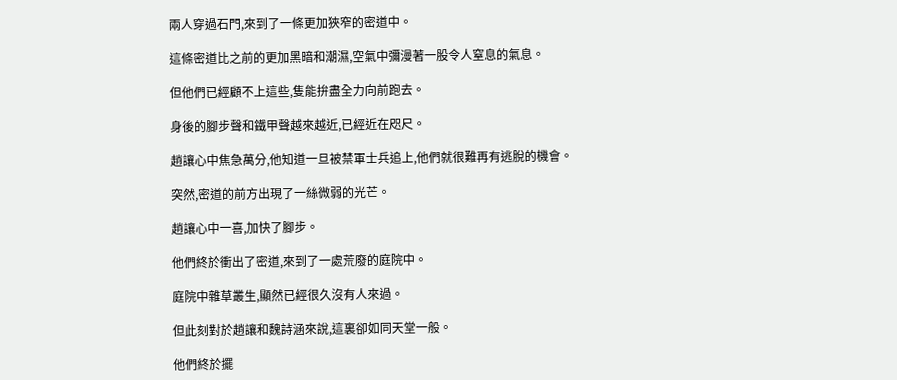兩人穿過石門,來到了一條更加狹窄的密道中。

這條密道比之前的更加黑暗和潮濕,空氣中彌漫著一股令人窒息的氣息。

但他們已經顧不上這些,隻能拚盡全力向前跑去。

身後的腳步聲和鐵甲聲越來越近,已經近在咫尺。

趙讓心中焦急萬分,他知道一旦被禁軍士兵追上,他們就很難再有逃脫的機會。

突然,密道的前方出現了一絲微弱的光芒。

趙讓心中一喜,加快了腳步。

他們終於衝出了密道,來到了一處荒廢的庭院中。

庭院中雜草叢生,顯然已經很久沒有人來過。

但此刻對於趙讓和魏詩涵來說,這裏卻如同天堂一般。

他們終於擺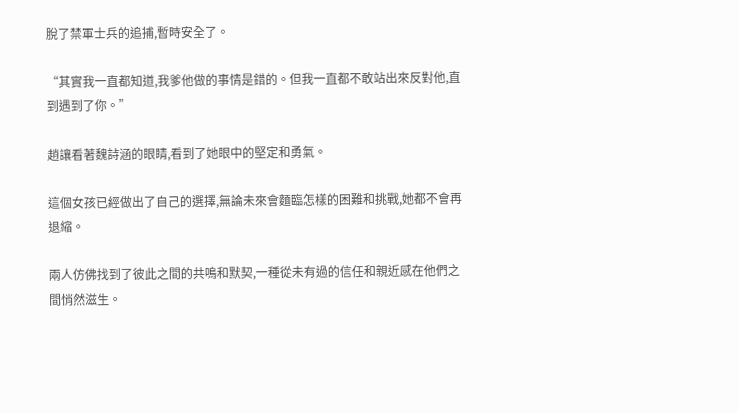脫了禁軍士兵的追捕,暫時安全了。

“其實我一直都知道,我爹他做的事情是錯的。但我一直都不敢站出來反對他,直到遇到了你。”

趙讓看著魏詩涵的眼睛,看到了她眼中的堅定和勇氣。

這個女孩已經做出了自己的選擇,無論未來會麵臨怎樣的困難和挑戰,她都不會再退縮。

兩人仿佛找到了彼此之間的共鳴和默契,一種從未有過的信任和親近感在他們之間悄然滋生。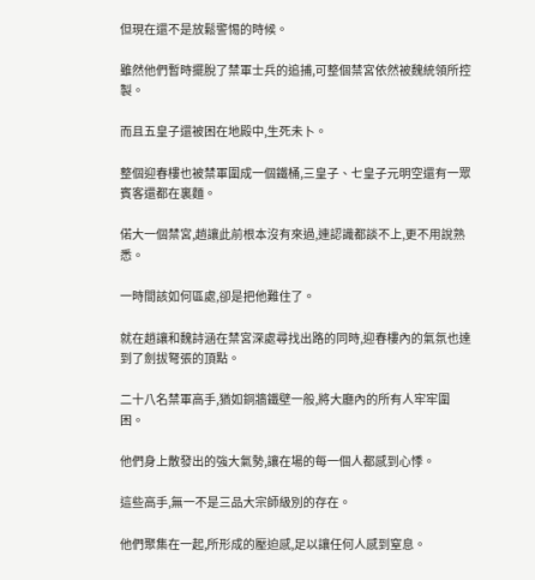但現在還不是放鬆警惕的時候。

雖然他們暫時擺脫了禁軍士兵的追捕,可整個禁宮依然被魏統領所控製。

而且五皇子還被困在地殿中,生死未卜。

整個迎春樓也被禁軍圍成一個鐵桶,三皇子、七皇子元明空還有一眾賓客還都在裏麵。

偌大一個禁宮,趙讓此前根本沒有來過,連認識都談不上,更不用說熟悉。

一時間該如何區處,卻是把他難住了。

就在趙讓和魏詩涵在禁宮深處尋找出路的同時,迎春樓內的氣氛也達到了劍拔弩張的頂點。

二十八名禁軍高手,猶如銅牆鐵壁一般,將大廳內的所有人牢牢圍困。

他們身上散發出的強大氣勢,讓在場的每一個人都感到心悸。

這些高手,無一不是三品大宗師級別的存在。

他們聚集在一起,所形成的壓迫感,足以讓任何人感到窒息。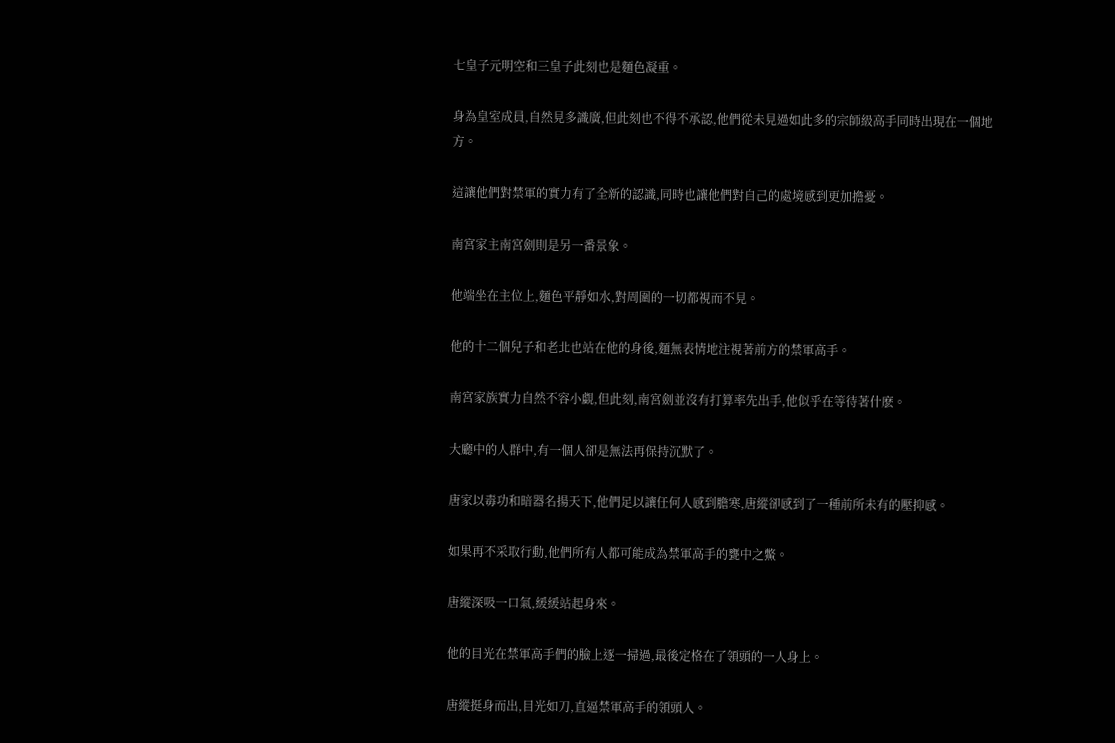七皇子元明空和三皇子此刻也是麵色凝重。

身為皇室成員,自然見多識廣,但此刻也不得不承認,他們從未見過如此多的宗師級高手同時出現在一個地方。

這讓他們對禁軍的實力有了全新的認識,同時也讓他們對自己的處境感到更加擔憂。

南宮家主南宮劍則是另一番景象。

他端坐在主位上,麵色平靜如水,對周圍的一切都視而不見。

他的十二個兒子和老北也站在他的身後,麵無表情地注視著前方的禁軍高手。

南宮家族實力自然不容小覷,但此刻,南宮劍並沒有打算率先出手,他似乎在等待著什麽。

大廳中的人群中,有一個人卻是無法再保持沉默了。

唐家以毒功和暗器名揚天下,他們足以讓任何人感到膽寒,唐縱卻感到了一種前所未有的壓抑感。

如果再不采取行動,他們所有人都可能成為禁軍高手的甕中之鱉。

唐縱深吸一口氣,緩緩站起身來。

他的目光在禁軍高手們的臉上逐一掃過,最後定格在了領頭的一人身上。

唐縱挺身而出,目光如刀,直逼禁軍高手的領頭人。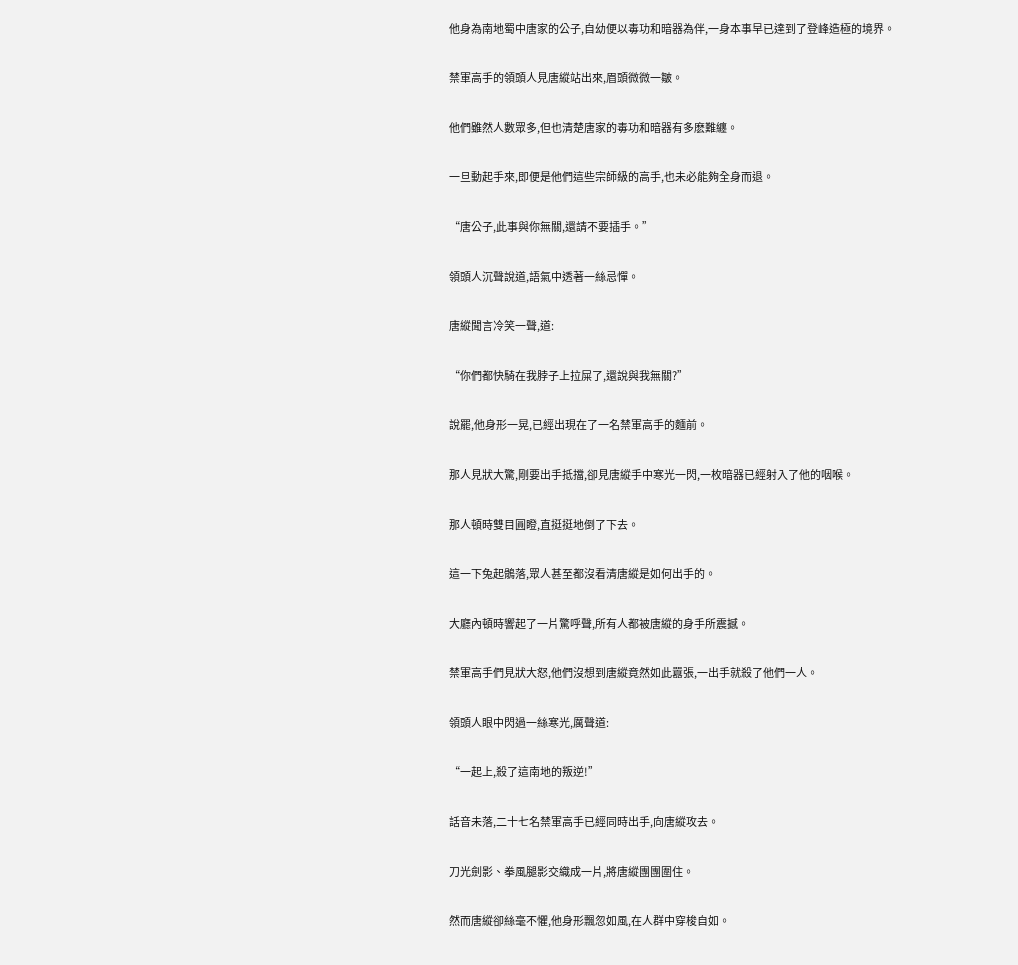他身為南地蜀中唐家的公子,自幼便以毒功和暗器為伴,一身本事早已達到了登峰造極的境界。

禁軍高手的領頭人見唐縱站出來,眉頭微微一皺。

他們雖然人數眾多,但也清楚唐家的毒功和暗器有多麽難纏。

一旦動起手來,即便是他們這些宗師級的高手,也未必能夠全身而退。

“唐公子,此事與你無關,還請不要插手。”

領頭人沉聲說道,語氣中透著一絲忌憚。

唐縱聞言冷笑一聲,道:

“你們都快騎在我脖子上拉屎了,還說與我無關?”

說罷,他身形一晃,已經出現在了一名禁軍高手的麵前。

那人見狀大驚,剛要出手抵擋,卻見唐縱手中寒光一閃,一枚暗器已經射入了他的咽喉。

那人頓時雙目圓瞪,直挺挺地倒了下去。

這一下兔起鶻落,眾人甚至都沒看清唐縱是如何出手的。

大廳內頓時響起了一片驚呼聲,所有人都被唐縱的身手所震撼。

禁軍高手們見狀大怒,他們沒想到唐縱竟然如此囂張,一出手就殺了他們一人。

領頭人眼中閃過一絲寒光,厲聲道:

“一起上,殺了這南地的叛逆!”

話音未落,二十七名禁軍高手已經同時出手,向唐縱攻去。

刀光劍影、拳風腿影交織成一片,將唐縱團團圍住。

然而唐縱卻絲毫不懼,他身形飄忽如風,在人群中穿梭自如。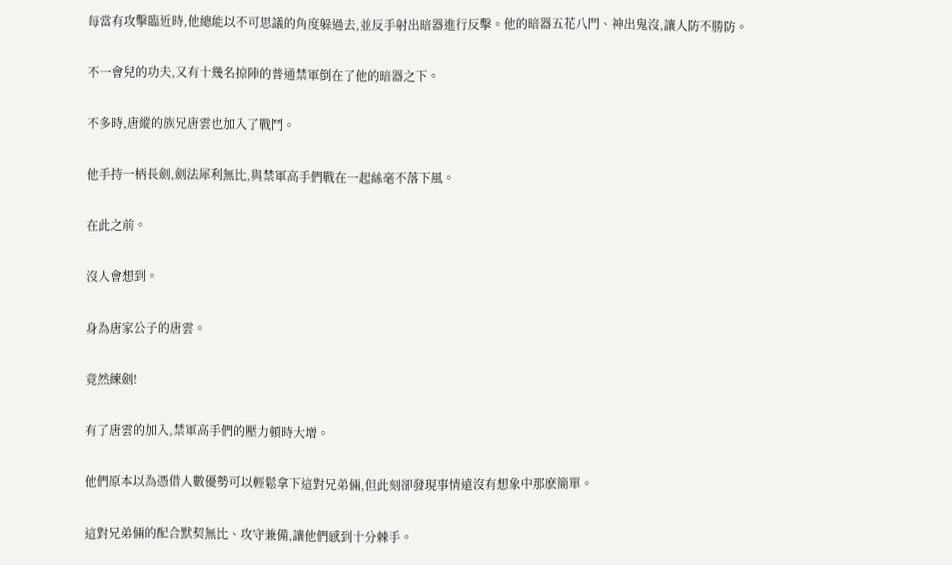每當有攻擊臨近時,他總能以不可思議的角度躲過去,並反手射出暗器進行反擊。他的暗器五花八門、神出鬼沒,讓人防不勝防。

不一會兒的功夫,又有十幾名掠陣的普通禁軍倒在了他的暗器之下。

不多時,唐縱的族兄唐雲也加入了戰鬥。

他手持一柄長劍,劍法犀利無比,與禁軍高手們戰在一起絲毫不落下風。

在此之前。

沒人會想到。

身為唐家公子的唐雲。

竟然練劍!

有了唐雲的加入,禁軍高手們的壓力頓時大增。

他們原本以為憑借人數優勢可以輕鬆拿下這對兄弟倆,但此刻卻發現事情遠沒有想象中那麽簡單。

這對兄弟倆的配合默契無比、攻守兼備,讓他們感到十分棘手。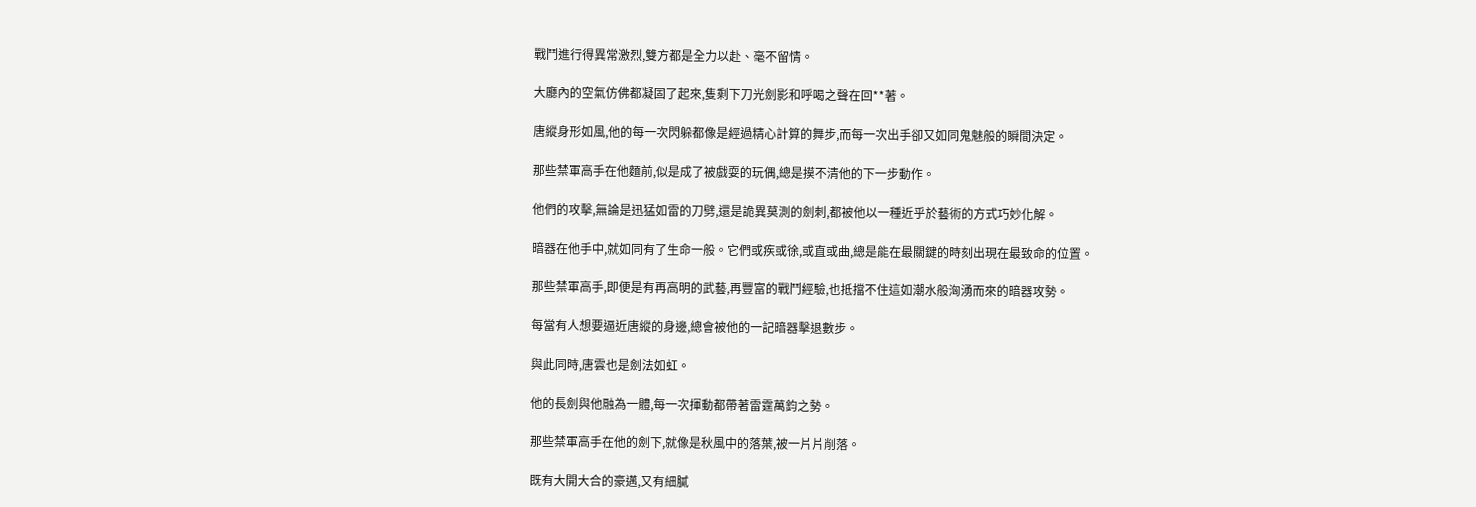戰鬥進行得異常激烈,雙方都是全力以赴、毫不留情。

大廳內的空氣仿佛都凝固了起來,隻剩下刀光劍影和呼喝之聲在回**著。

唐縱身形如風,他的每一次閃躲都像是經過精心計算的舞步,而每一次出手卻又如同鬼魅般的瞬間決定。

那些禁軍高手在他麵前,似是成了被戲耍的玩偶,總是摸不清他的下一步動作。

他們的攻擊,無論是迅猛如雷的刀劈,還是詭異莫測的劍刺,都被他以一種近乎於藝術的方式巧妙化解。

暗器在他手中,就如同有了生命一般。它們或疾或徐,或直或曲,總是能在最關鍵的時刻出現在最致命的位置。

那些禁軍高手,即便是有再高明的武藝,再豐富的戰鬥經驗,也抵擋不住這如潮水般洶湧而來的暗器攻勢。

每當有人想要逼近唐縱的身邊,總會被他的一記暗器擊退數步。

與此同時,唐雲也是劍法如虹。

他的長劍與他融為一體,每一次揮動都帶著雷霆萬鈞之勢。

那些禁軍高手在他的劍下,就像是秋風中的落葉,被一片片削落。

既有大開大合的豪邁,又有細膩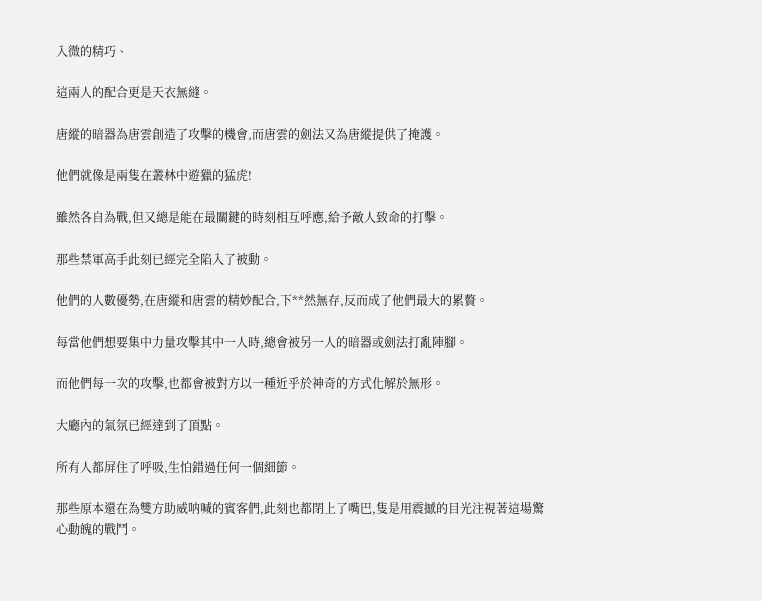入微的精巧、

這兩人的配合更是天衣無縫。

唐縱的暗器為唐雲創造了攻擊的機會,而唐雲的劍法又為唐縱提供了掩護。

他們就像是兩隻在叢林中遊獵的猛虎!

雖然各自為戰,但又總是能在最關鍵的時刻相互呼應,給予敵人致命的打擊。

那些禁軍高手此刻已經完全陷入了被動。

他們的人數優勢,在唐縱和唐雲的精妙配合,下**然無存,反而成了他們最大的累贅。

每當他們想要集中力量攻擊其中一人時,總會被另一人的暗器或劍法打亂陣腳。

而他們每一次的攻擊,也都會被對方以一種近乎於神奇的方式化解於無形。

大廳內的氣氛已經達到了頂點。

所有人都屏住了呼吸,生怕錯過任何一個細節。

那些原本還在為雙方助威呐喊的賓客們,此刻也都閉上了嘴巴,隻是用震撼的目光注視著這場驚心動魄的戰鬥。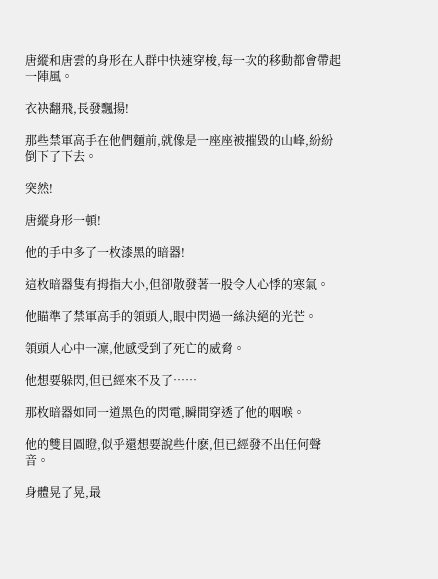唐縱和唐雲的身形在人群中快速穿梭,每一次的移動都會帶起一陣風。

衣袂翻飛,長發飄揚!

那些禁軍高手在他們麵前,就像是一座座被摧毀的山峰,紛紛倒下了下去。

突然!

唐縱身形一頓!

他的手中多了一枚漆黑的暗器!

這枚暗器隻有拇指大小,但卻散發著一股令人心悸的寒氣。

他瞄準了禁軍高手的領頭人,眼中閃過一絲決絕的光芒。

領頭人心中一凜,他感受到了死亡的威脅。

他想要躲閃,但已經來不及了……

那枚暗器如同一道黑色的閃電,瞬間穿透了他的咽喉。

他的雙目圓瞪,似乎還想要說些什麽,但已經發不出任何聲音。

身體晃了晃,最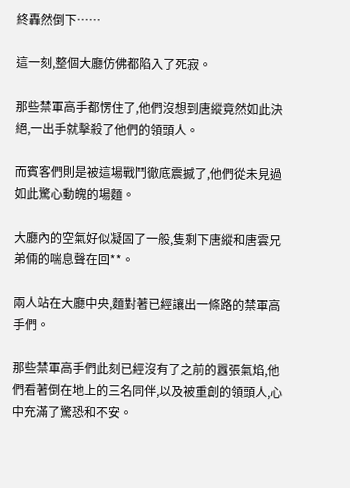終轟然倒下……

這一刻,整個大廳仿佛都陷入了死寂。

那些禁軍高手都愣住了,他們沒想到唐縱竟然如此決絕,一出手就擊殺了他們的領頭人。

而賓客們則是被這場戰鬥徹底震撼了,他們從未見過如此驚心動魄的場麵。

大廳內的空氣好似凝固了一般,隻剩下唐縱和唐雲兄弟倆的喘息聲在回**。

兩人站在大廳中央,麵對著已經讓出一條路的禁軍高手們。

那些禁軍高手們此刻已經沒有了之前的囂張氣焰,他們看著倒在地上的三名同伴,以及被重創的領頭人,心中充滿了驚恐和不安。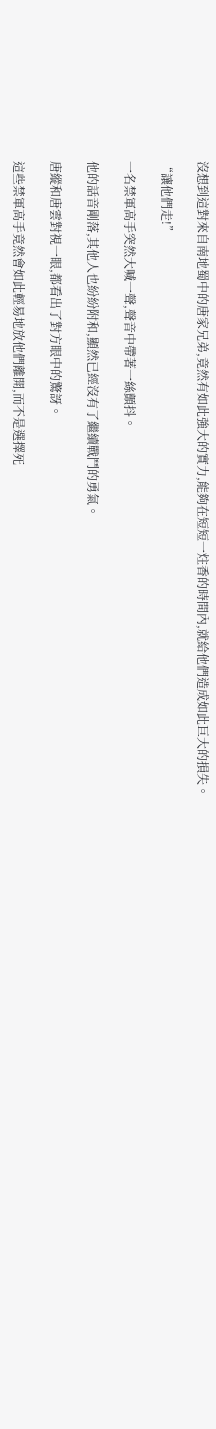沒想到這對來自南地蜀中的唐家兄弟,竟然有如此強大的實力,能夠在短短一炷香的時間內,就給他們造成如此巨大的損失。

“讓他們走!”

一名禁軍高手突然大喊一聲,聲音中帶著一絲顫抖。

他的話音剛落,其他人也紛紛附和,顯然已經沒有了繼續戰鬥的勇氣。

唐縱和唐雲對視一眼,都看出了對方眼中的驚訝。

這些禁軍高手竟然會如此輕易地放他們離開,而不是選擇死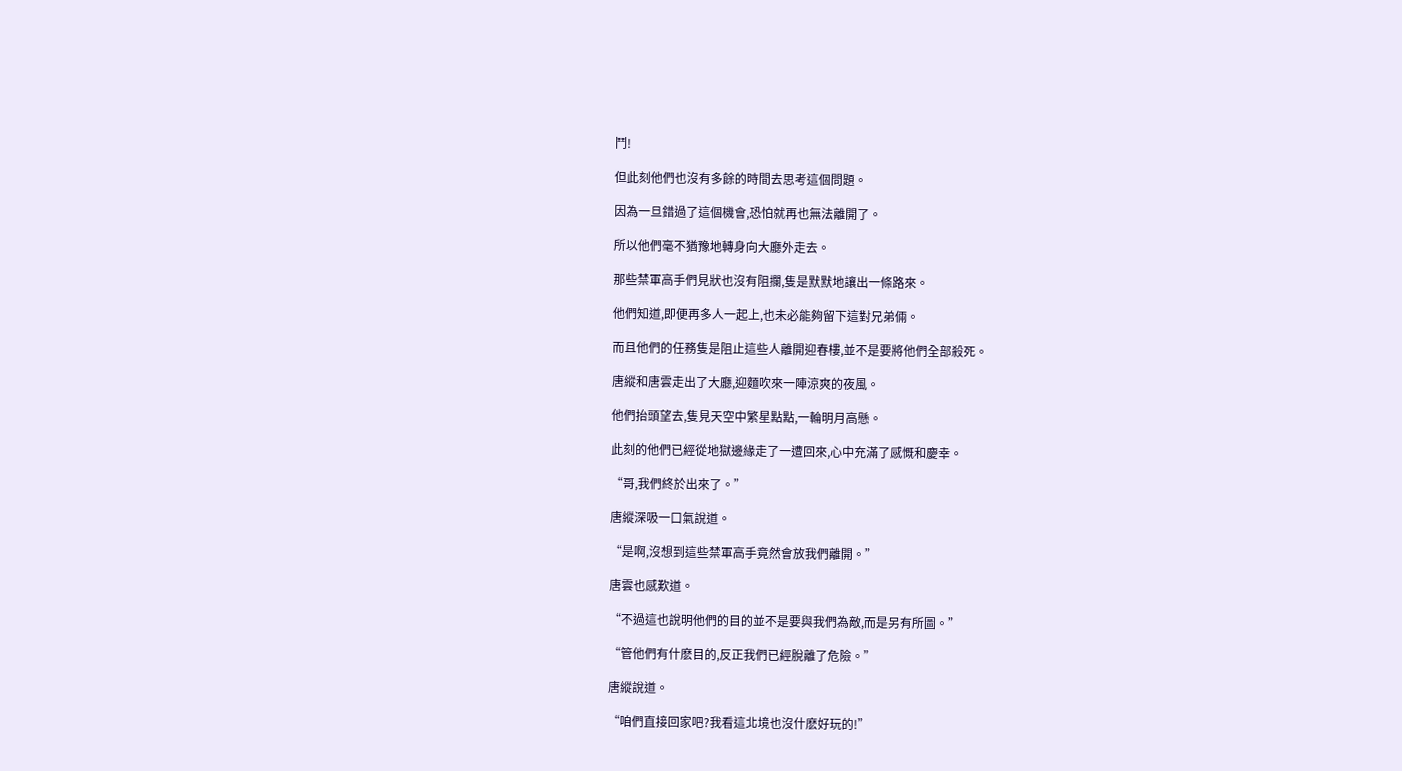鬥!

但此刻他們也沒有多餘的時間去思考這個問題。

因為一旦錯過了這個機會,恐怕就再也無法離開了。

所以他們毫不猶豫地轉身向大廳外走去。

那些禁軍高手們見狀也沒有阻攔,隻是默默地讓出一條路來。

他們知道,即便再多人一起上,也未必能夠留下這對兄弟倆。

而且他們的任務隻是阻止這些人離開迎春樓,並不是要將他們全部殺死。

唐縱和唐雲走出了大廳,迎麵吹來一陣涼爽的夜風。

他們抬頭望去,隻見天空中繁星點點,一輪明月高懸。

此刻的他們已經從地獄邊緣走了一遭回來,心中充滿了感慨和慶幸。

“哥,我們終於出來了。”

唐縱深吸一口氣說道。

“是啊,沒想到這些禁軍高手竟然會放我們離開。”

唐雲也感歎道。

“不過這也說明他們的目的並不是要與我們為敵,而是另有所圖。”

“管他們有什麽目的,反正我們已經脫離了危險。”

唐縱說道。

“咱們直接回家吧?我看這北境也沒什麽好玩的!”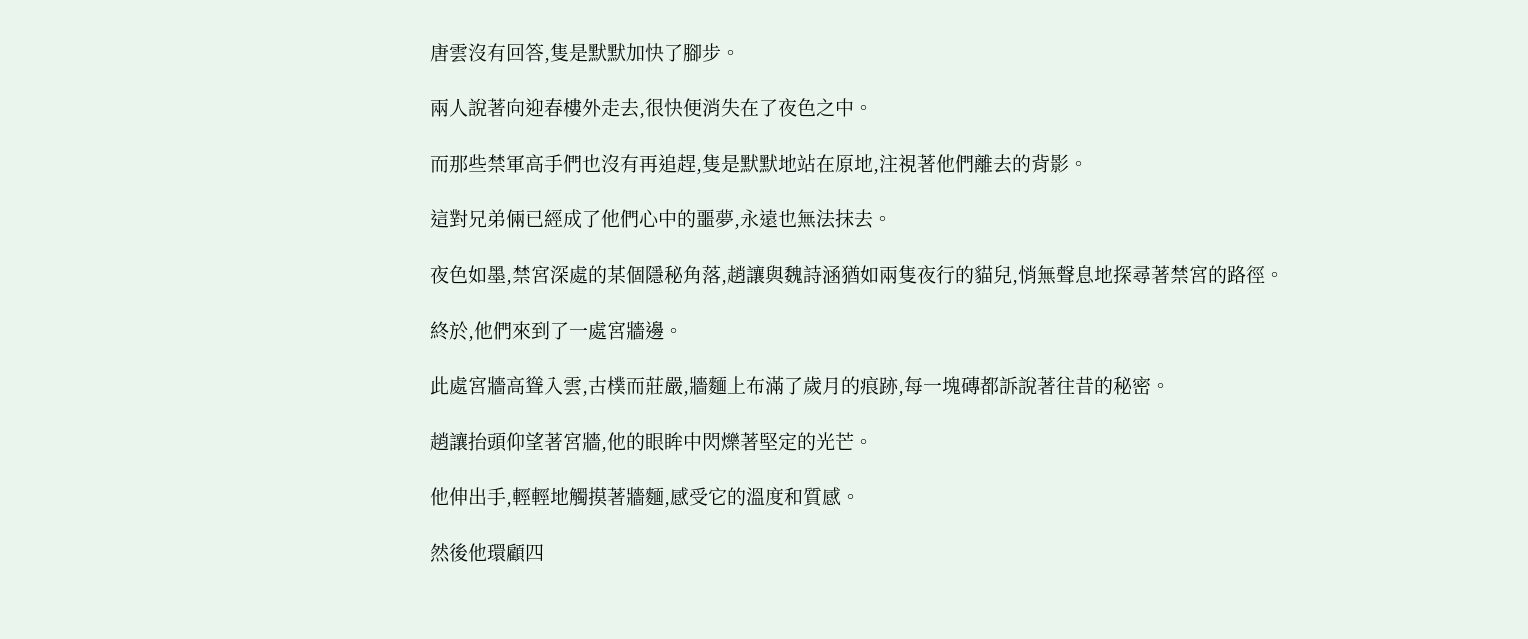唐雲沒有回答,隻是默默加快了腳步。

兩人說著向迎春樓外走去,很快便消失在了夜色之中。

而那些禁軍高手們也沒有再追趕,隻是默默地站在原地,注視著他們離去的背影。

這對兄弟倆已經成了他們心中的噩夢,永遠也無法抹去。

夜色如墨,禁宮深處的某個隱秘角落,趙讓與魏詩涵猶如兩隻夜行的貓兒,悄無聲息地探尋著禁宮的路徑。

終於,他們來到了一處宮牆邊。

此處宮牆高聳入雲,古樸而莊嚴,牆麵上布滿了歲月的痕跡,每一塊磚都訴說著往昔的秘密。

趙讓抬頭仰望著宮牆,他的眼眸中閃爍著堅定的光芒。

他伸出手,輕輕地觸摸著牆麵,感受它的溫度和質感。

然後他環顧四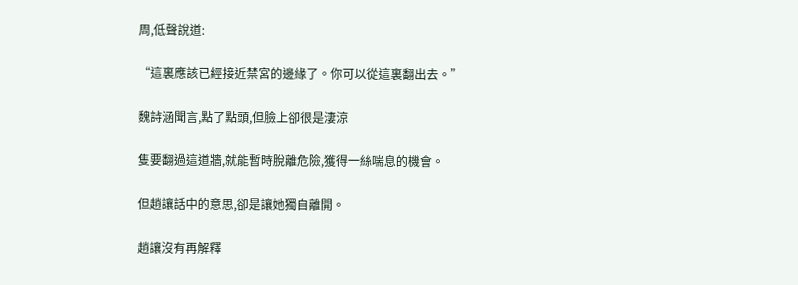周,低聲說道:

“這裏應該已經接近禁宮的邊緣了。你可以從這裏翻出去。”

魏詩涵聞言,點了點頭,但臉上卻很是淒涼

隻要翻過這道牆,就能暫時脫離危險,獲得一絲喘息的機會。

但趙讓話中的意思,卻是讓她獨自離開。

趙讓沒有再解釋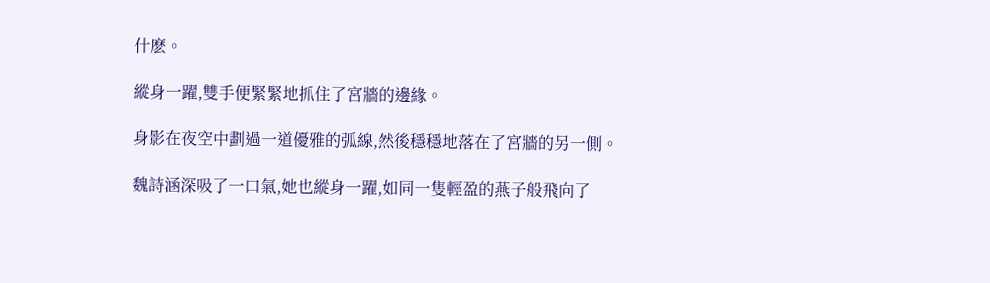什麽。

縱身一躍,雙手便緊緊地抓住了宮牆的邊緣。

身影在夜空中劃過一道優雅的弧線,然後穩穩地落在了宮牆的另一側。

魏詩涵深吸了一口氣,她也縱身一躍,如同一隻輕盈的燕子般飛向了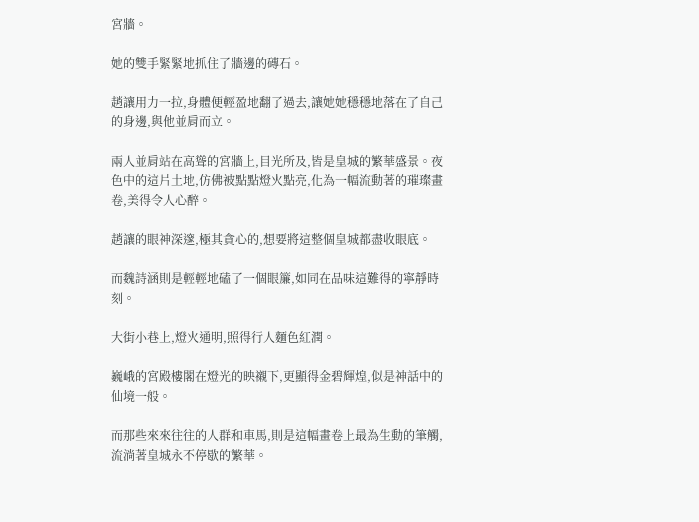宮牆。

她的雙手緊緊地抓住了牆邊的磚石。

趙讓用力一拉,身體便輕盈地翻了過去,讓她她穩穩地落在了自己的身邊,與他並肩而立。

兩人並肩站在高聳的宮牆上,目光所及,皆是皇城的繁華盛景。夜色中的這片土地,仿佛被點點燈火點亮,化為一幅流動著的璀璨畫卷,美得令人心醉。

趙讓的眼神深邃,極其貪心的,想要將這整個皇城都盡收眼底。

而魏詩涵則是輕輕地磕了一個眼簾,如同在品味這難得的寧靜時刻。

大街小巷上,燈火通明,照得行人麵色紅潤。

巍峨的宮殿樓閣在燈光的映襯下,更顯得金碧輝煌,似是神話中的仙境一般。

而那些來來往往的人群和車馬,則是這幅畫卷上最為生動的筆觸,流淌著皇城永不停歇的繁華。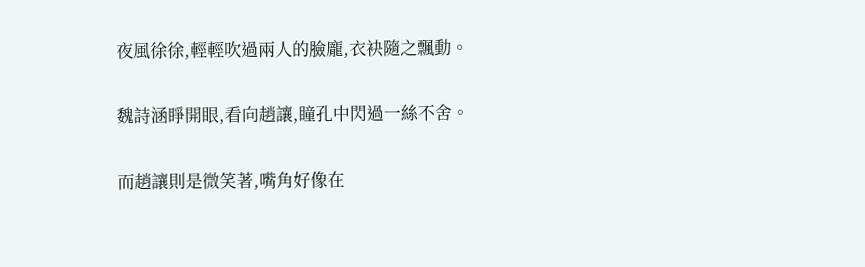夜風徐徐,輕輕吹過兩人的臉龐,衣袂隨之飄動。

魏詩涵睜開眼,看向趙讓,瞳孔中閃過一絲不舍。

而趙讓則是微笑著,嘴角好像在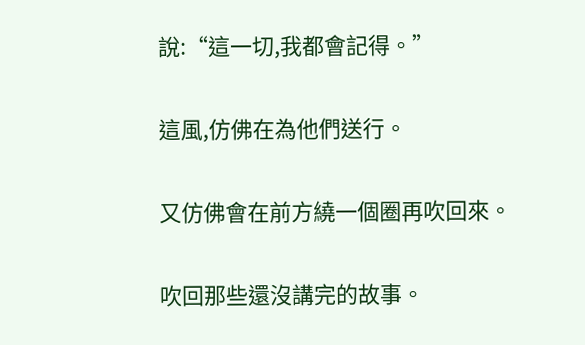說:“這一切,我都會記得。”

這風,仿佛在為他們送行。

又仿佛會在前方繞一個圈再吹回來。

吹回那些還沒講完的故事。